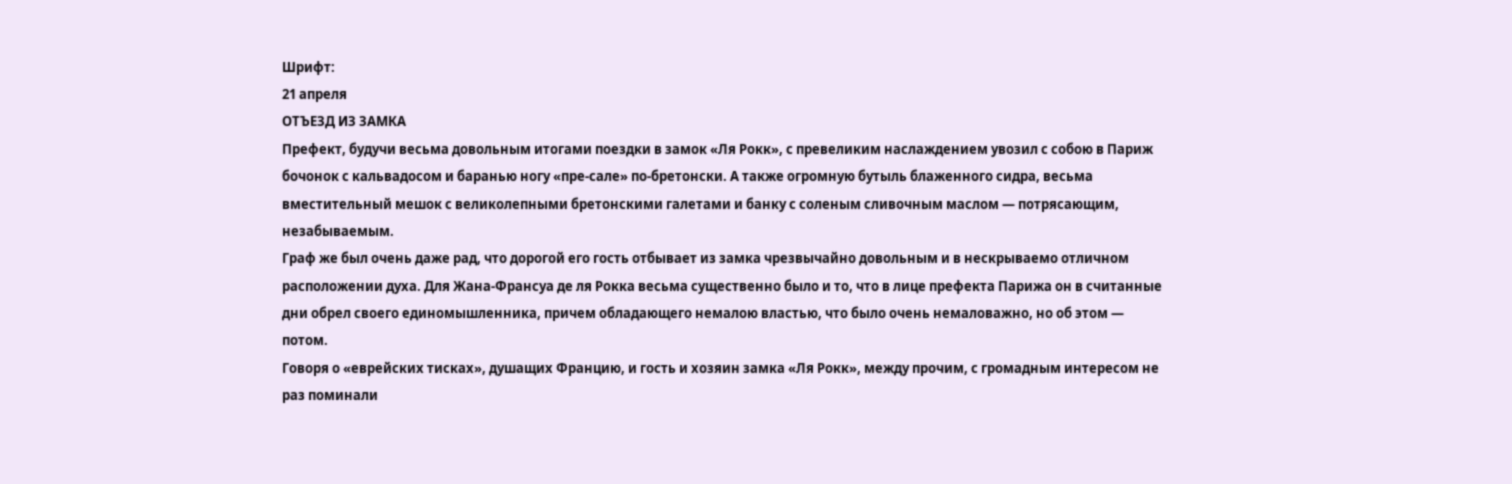Шрифт:
21 апреля
ОТЪЕЗД ИЗ ЗАМКА
Префект, будучи весьма довольным итогами поездки в замок «Ля Рокк», с превеликим наслаждением увозил с собою в Париж бочонок с кальвадосом и баранью ногу «пре-сале» по-бретонски. А также огромную бутыль блаженного сидра, весьма вместительный мешок с великолепными бретонскими галетами и банку с соленым сливочным маслом — потрясающим, незабываемым.
Граф же был очень даже рад, что дорогой его гость отбывает из замка чрезвычайно довольным и в нескрываемо отличном расположении духа. Для Жана-Франсуа де ля Рокка весьма существенно было и то, что в лице префекта Парижа он в считанные дни обрел своего единомышленника, причем обладающего немалою властью, что было очень немаловажно, но об этом — потом.
Говоря о «еврейских тисках», душащих Францию, и гость и хозяин замка «Ля Рокк», между прочим, с громадным интересом не раз поминали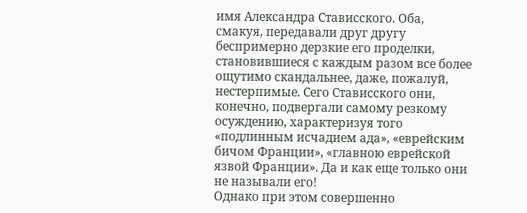имя Александра Стависского. Оба, смакуя, передавали друг другу беспримерно дерзкие его проделки, становившиеся с каждым разом все более ощутимо скандальнее, даже, пожалуй, нестерпимые. Сего Стависского они, конечно, подвергали самому резкому осуждению, характеризуя того «подлинным исчадием ада», «еврейским бичом Франции», «главною еврейской язвой Франции». Да и как еще только они не называли его!
Однако при этом совершенно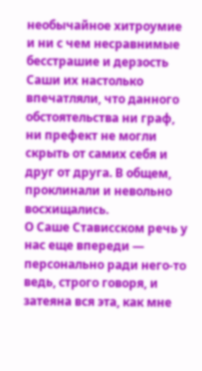необычайное хитроумие и ни с чем несравнимые бесстрашие и дерзость Саши их настолько впечатляли, что данного обстоятельства ни граф, ни префект не могли скрыть от самих себя и друг от друга. В общем, проклинали и невольно восхищались.
О Cаше Стависском речь у нас еще впереди — персонально ради него-то ведь, строго говоря, и затеяна вся эта, как мне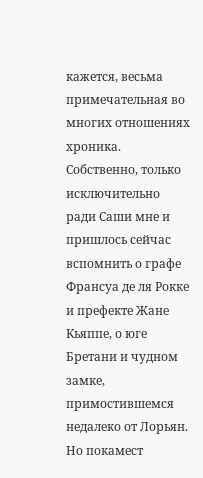кажется, весьма примечательная во многих отношениях хроника. Собственно, только исключительно ради Саши мне и пришлось сейчас вспомнить о графе Франсуа де ля Рокке и префекте Жане Кьяппе, о юге Бретани и чудном замке, примостившемся недалеко от Лорьян.
Но покамест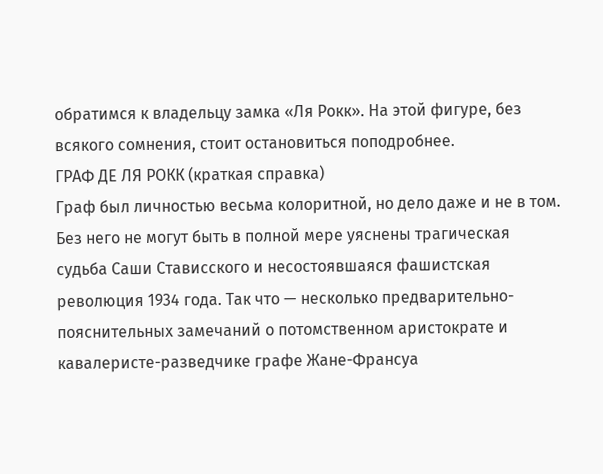обратимся к владельцу замка «Ля Рокк». На этой фигуре, без всякого сомнения, стоит остановиться поподробнее.
ГРАФ ДЕ ЛЯ РОКК (краткая справка)
Граф был личностью весьма колоритной, но дело даже и не в том. Без него не могут быть в полной мере уяснены трагическая судьба Саши Стависского и несостоявшаяся фашистская революция 1934 года. Так что — несколько предварительно-пояснительных замечаний о потомственном аристократе и кавалеристе-разведчике графе Жане-Франсуа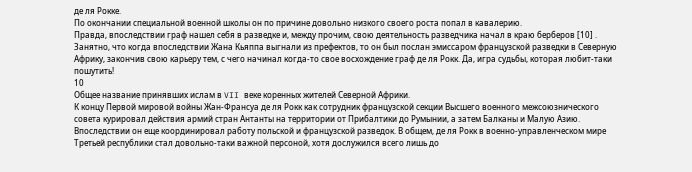де ля Рокке.
По окончании специальной военной школы он по причине довольно низкого своего роста попал в кавалерию.
Правда, впоследствии граф нашел себя в разведке и, между прочим, свою деятельность разведчика начал в краю берберов [10] .
Занятно, что когда впоследствии Жана Кьяппа выгнали из префектов, то он был послан эмиссаром французской разведки в Северную Африку, закончив свою карьеру тем, с чего начинал когда-то свое восхождение граф де ля Рокк. Да, игра судьбы, которая любит-таки пошутить!
10
Общее название принявших ислам в VII веке коренных жителей Северной Африки.
К концу Первой мировой войны Жан-Франсуа де ля Рокк как сотрудник французской секции Высшего военного межсоюзнического совета курировал действия армий стран Антанты на территории от Прибалтики до Румынии, а затем Балканы и Малую Азию. Впоследствии он еще координировал работу польской и французской разведок. В общем, де ля Рокк в военно-управленческом мире Третьей республики стал довольно-таки важной персоной, хотя дослужился всего лишь до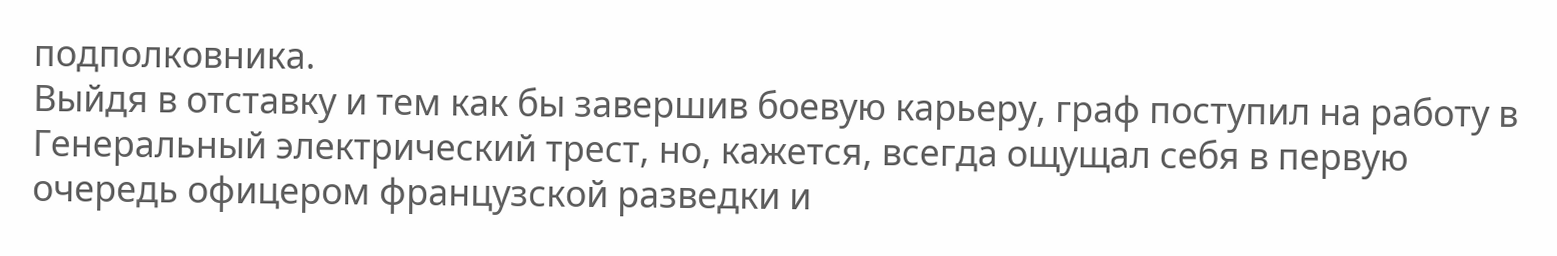подполковника.
Выйдя в отставку и тем как бы завершив боевую карьеру, граф поступил на работу в Генеральный электрический трест, но, кажется, всегда ощущал себя в первую очередь офицером французской разведки и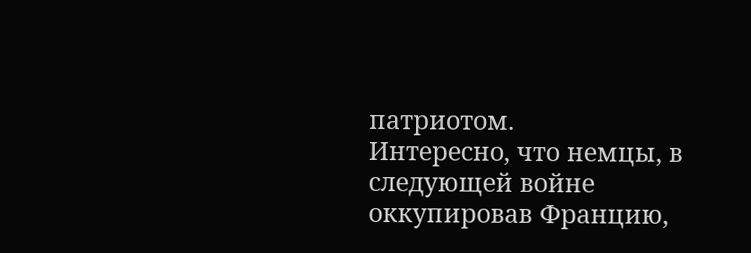патриотом.
Интересно, что немцы, в следующей войне оккупировав Францию,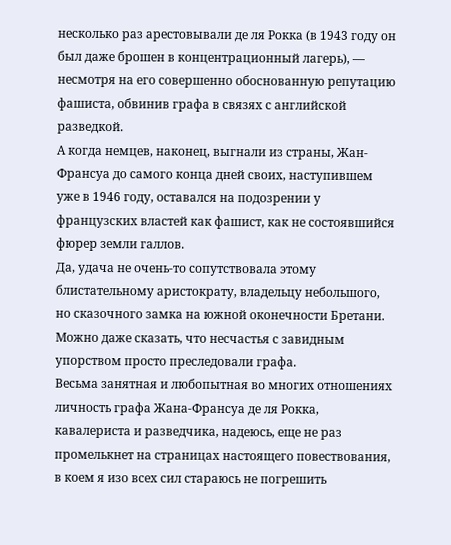несколько раз арестовывали де ля Рокка (в 1943 году он был даже брошен в концентрационный лагерь), — несмотря на его совершенно обоснованную репутацию фашиста, обвинив графа в связях с английской разведкой.
А когда немцев, наконец, выгнали из страны, Жан-Франсуа до самого конца дней своих, наступившем уже в 1946 году, оставался на подозрении у французских властей как фашист, как не состоявшийся фюрер земли галлов.
Да, удача не очень-то сопутствовала этому блистательному аристократу, владельцу небольшого, но сказочного замка на южной оконечности Бретани. Можно даже сказать, что несчастья с завидным упорством просто преследовали графа.
Весьма занятная и любопытная во многих отношениях личность графа Жана-Франсуа де ля Рокка, кавалериста и разведчика, надеюсь, еще не раз промелькнет на страницах настоящего повествования, в коем я изо всех сил стараюсь не погрешить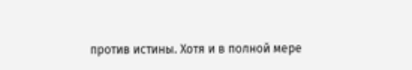против истины. Хотя и в полной мере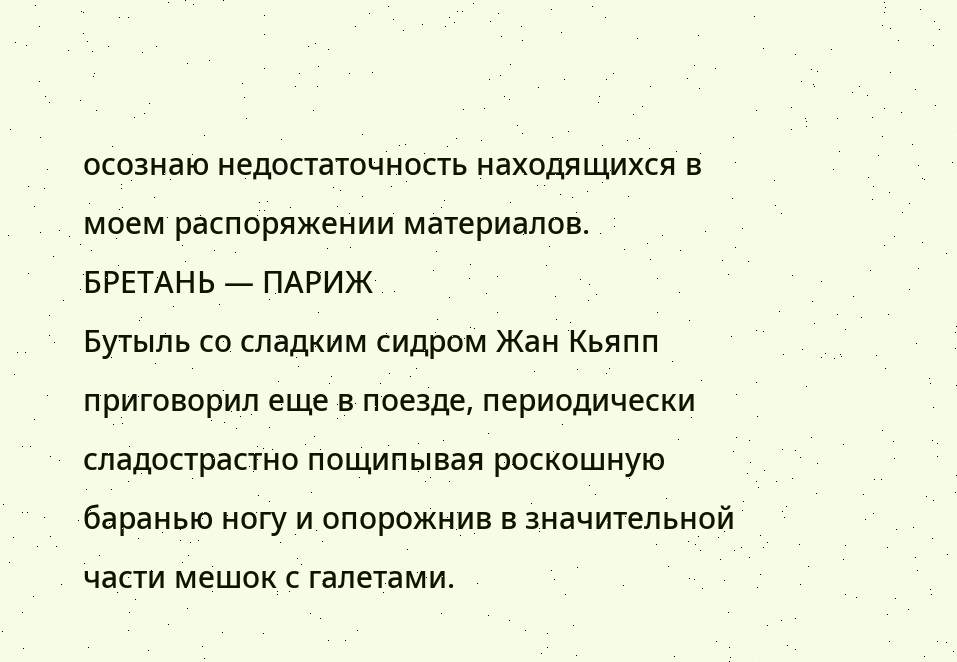осознаю недостаточность находящихся в моем распоряжении материалов.
БРЕТАНЬ — ПАРИЖ
Бутыль со сладким сидром Жан Кьяпп приговорил еще в поезде, периодически сладострастно пощипывая роскошную баранью ногу и опорожнив в значительной части мешок с галетами.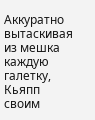Аккуратно вытаскивая из мешка каждую галетку, Кьяпп своим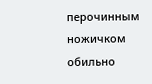перочинным ножичком обильно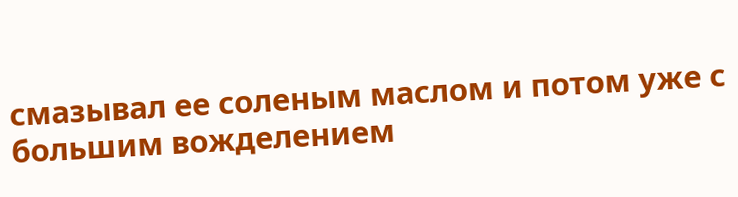смазывал ее соленым маслом и потом уже с большим вожделением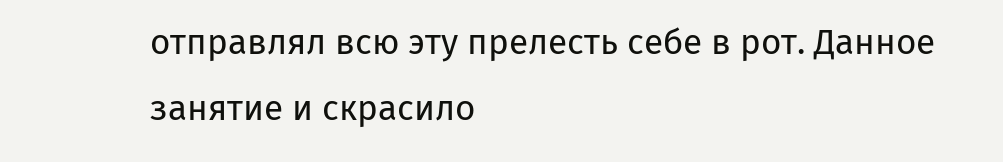отправлял всю эту прелесть себе в рот. Данное занятие и скрасило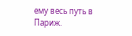ему весь путь в Париж.